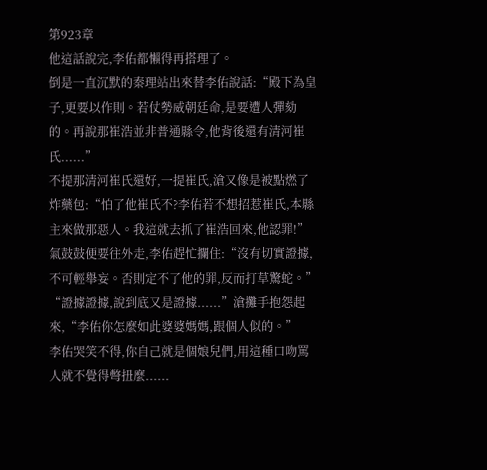第923章
他這話說完,李佑都懶得再搭理了。
倒是一直沉默的秦理站出來替李佑說話:“殿下為皇子,更要以作則。若仗勢威朝廷命,是要遭人彈劾的。再說那崔浩並非普通縣令,他背後還有清河崔氏......”
不提那清河崔氏還好,一提崔氏,滄又像是被點燃了炸藥包:“怕了他崔氏不?李佑若不想招惹崔氏,本縣主來做那惡人。我這就去抓了崔浩回來,他認罪!”
氣鼓鼓便要往外走,李佑趕忙攔住:“沒有切實證據,不可輕舉妄。否則定不了他的罪,反而打草驚蛇。”
“證據證據,說到底又是證據......”滄攤手抱怨起來,“李佑你怎麼如此婆婆媽媽,跟個人似的。”
李佑哭笑不得,你自己就是個娘兒們,用這種口吻罵人就不覺得彆扭麼......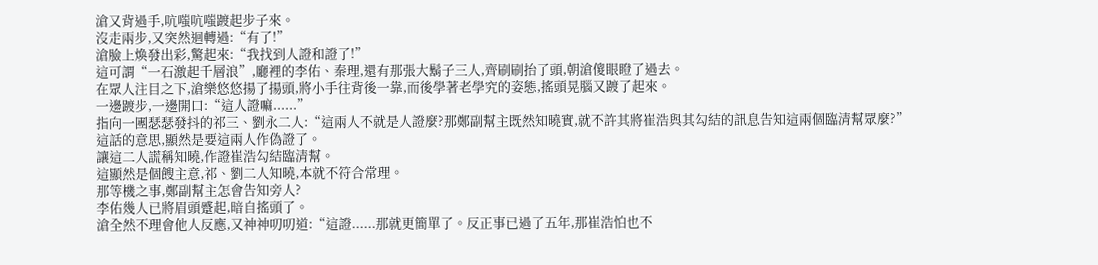滄又背過手,吭嗤吭嗤踱起步子來。
沒走兩步,又突然迴轉過:“有了!”
滄臉上煥發出彩,驚起來:“我找到人證和證了!”
這可謂“一石激起千層浪”,廳裡的李佑、秦理,還有那張大鬍子三人,齊刷刷抬了頭,朝滄傻眼瞪了過去。
在眾人注目之下,滄樂悠悠揚了揚頭,將小手往背後一靠,而後學著老學究的姿態,搖頭晃腦又踱了起來。
一邊踱步,一邊開口:“這人證嘛......”
指向一團瑟瑟發抖的祁三、劉永二人:“這兩人不就是人證麼?那鄭副幫主既然知曉實,就不許其將崔浩與其勾結的訊息告知這兩個臨清幫眾麼?”
這話的意思,顯然是要這兩人作偽證了。
讓這二人謊稱知曉,作證崔浩勾結臨清幫。
這顯然是個餿主意,祁、劉二人知曉,本就不符合常理。
那等機之事,鄭副幫主怎會告知旁人?
李佑幾人已將眉頭蹙起,暗自搖頭了。
滄全然不理會他人反應,又神神叨叨道:“這證......那就更簡單了。反正事已過了五年,那崔浩怕也不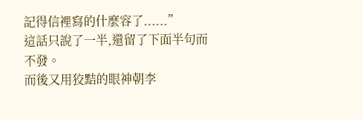記得信裡寫的什麼容了......”
這話只說了一半,還留了下面半句而不發。
而後又用狡黠的眼神朝李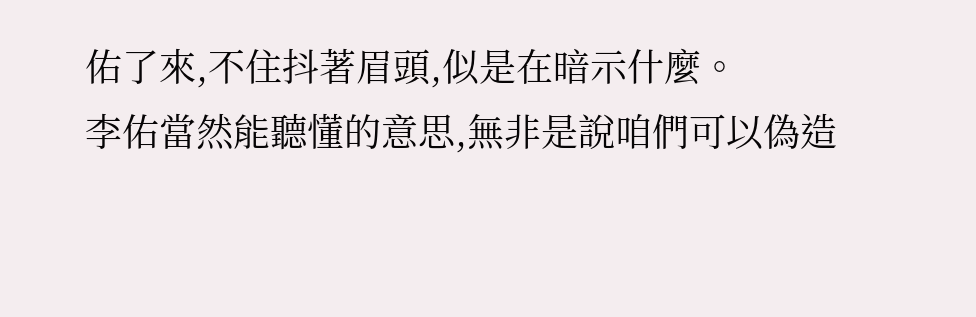佑了來,不住抖著眉頭,似是在暗示什麼。
李佑當然能聽懂的意思,無非是說咱們可以偽造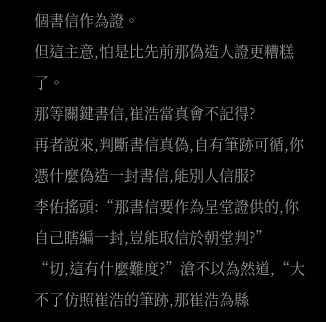個書信作為證。
但這主意,怕是比先前那偽造人證更糟糕了。
那等關鍵書信,崔浩當真會不記得?
再者說來,判斷書信真偽,自有筆跡可循,你憑什麼偽造一封書信,能別人信服?
李佑搖頭:“那書信要作為呈堂證供的,你自己瞎編一封,豈能取信於朝堂判?”
“切,這有什麼難度?”滄不以為然道,“大不了仿照崔浩的筆跡,那崔浩為縣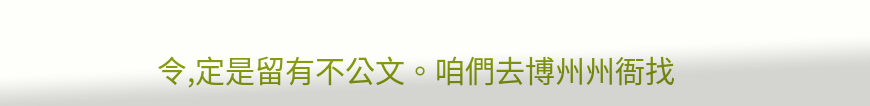令,定是留有不公文。咱們去博州州衙找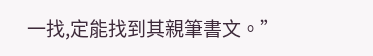一找,定能找到其親筆書文。”